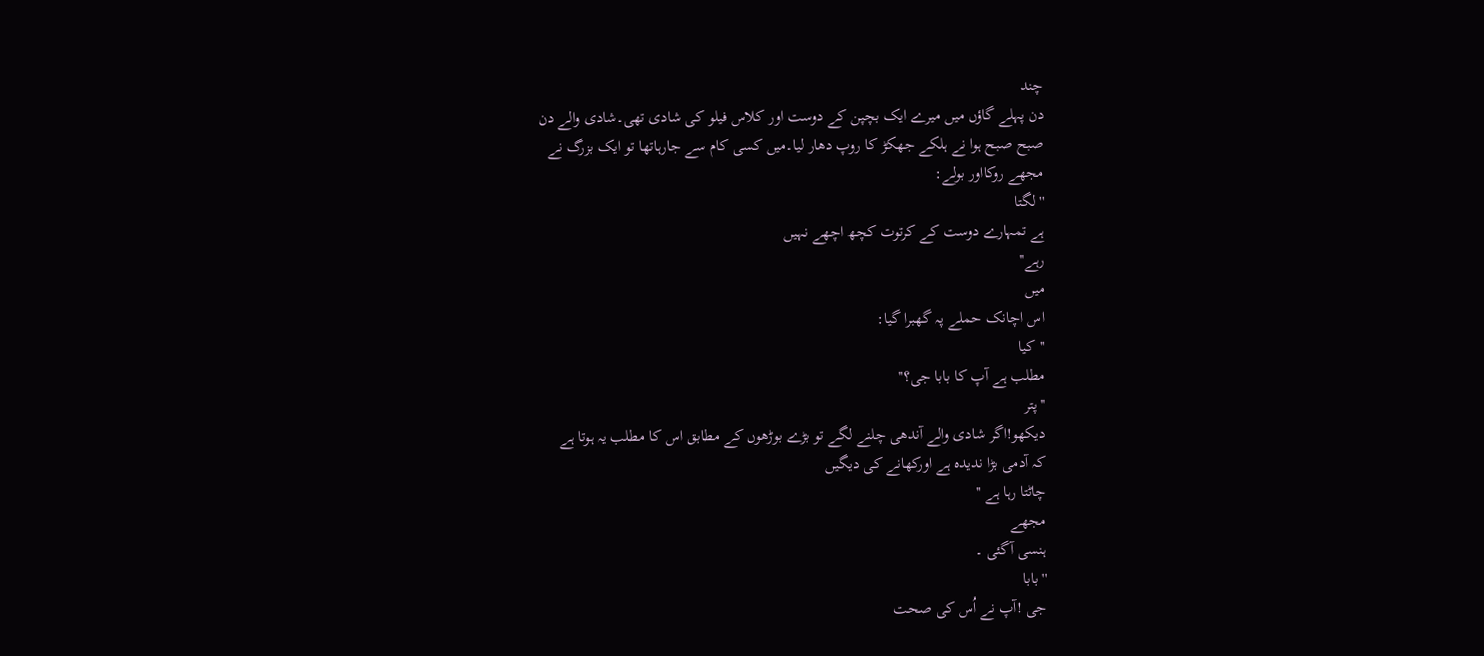چند
دن پہلے گاؤں میں میرے ایک بچپن کے دوست اور کلاس فیلو کی شادی تھی۔شادی والے دن
صبح صبح ہوا نے ہلکے جھکڑ کا روپ دھار لیا۔میں کسی کام سے جارہاتھا تو ایک بزرگ نے
مجھے روکااور بولے:
''لگتا
ہے تمہارے دوست کے کرتوت کچھ اچھے نہیں
رہے''
میں
اس اچانک حملے پہ گھبرا گیا:
''کیا
مطلب ہے آپ کا بابا جی؟''
''پتر
دیکھو!اگر شادی والے آندھی چلنے لگے تو بڑے بوڑھوں کے مطابق اس کا مطلب یہ ہوتا ہے
کہ آدمی بڑا ندیدہ ہے اورکھانے کی دیگیں
چاٹتا رہا ہے ''
مجھے
ہنسی آگئی ۔
''بابا
جی !آپ نے اُس کی صحت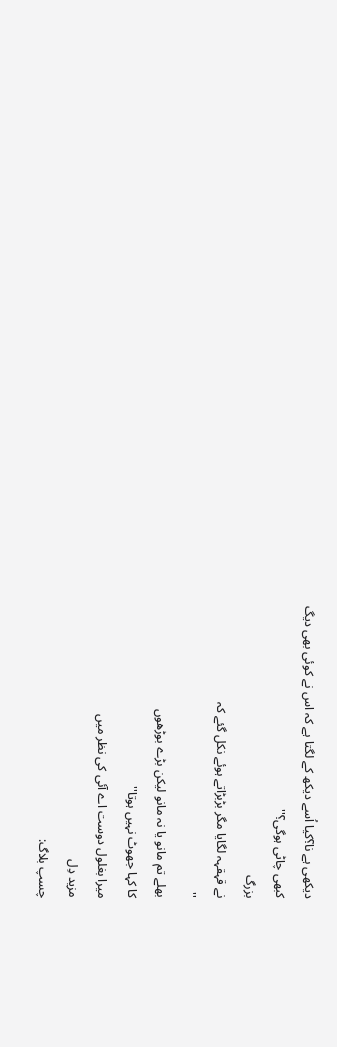دیکھی ہے نا؟کیا اُسے دیکھ کے لگتا ہے کہ اس نے کوئی بھی دیگ
کبھی چاٹی ہوگی؟''
بزرگ
نے قہقہہ لگایا مگر بڑبڑاتے ہوئے نکل گئے کہ
''
بھلے تم مانو یا نہ مانو لیکن بڑے بوڑھوں
کا کہا جھوٹ نہیں ہوتا''
میرا بغلول دوست اے آئی کی نظر میں
مزید دِل
چسپ بلاگ: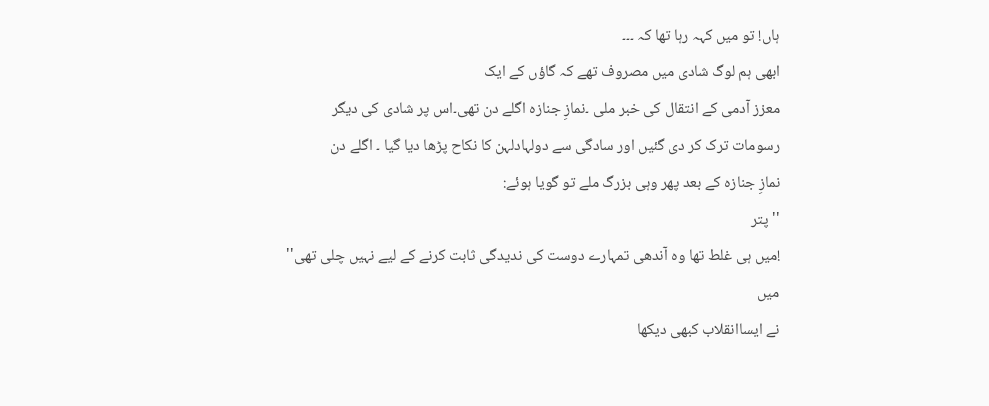ہاں! تو میں کہہ رہا تھا کہ ۔۔۔
ابھی ہم لوگ شادی میں مصروف تھے کہ گاؤں کے ایک
معزز آدمی کے انتقال کی خبر ملی ۔نمازِ جنازہ اگلے دن تھی۔اس پر شادی کی دیگر
رسومات ترک کر دی گئیں اور سادگی سے دولہادلہن کا نکاح پڑھا دیا گیا ۔ اگلے دن
نمازِ جنازہ کے بعد پھر وہی بزرگ ملے تو گویا ہوئے:
''پتر
!میں ہی غلط تھا وہ آندھی تمہارے دوست کی ندیدگی ثابت کرنے کے لیے نہیں چلی تھی''
میں
نے ایساانقلاب کبھی دیکھا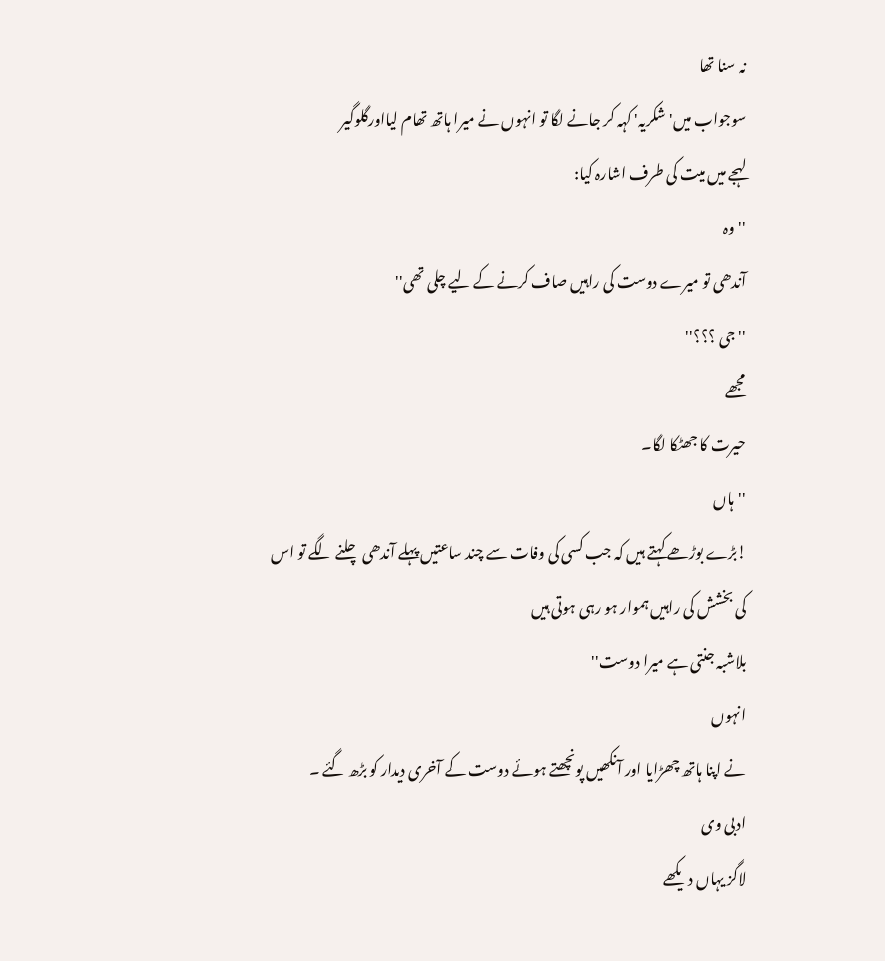نہ سنا تھا
سوجواب میں' شکریہ' کہہ کر جانے لگا تو انہوں نے میرا ہاتھ تھام لیااورگلوگیر
لہجے میں میت کی طرف اشارہ کیا:
''وہ
آندھی تو میرے دوست کی راہیں صاف کرنے کے لیے چلی تھی''
''جی ؟؟؟''
مجھے
حیرت کا جھٹکا لگا۔
''ہاں
!بڑے بوڑھے کہتے ہیں کہ جب کسی کی وفات سے چند ساعتیں پہلے آندھی چلنے لگے تو اس
کی بخشش کی راہیں ہموار ہو رہی ہوتی ہیں
بلاشبہ جنتی ہے میرا دوست''
انہوں
نے اپنا ہاتھ چھڑایا اور آنکھیں پونچھتے ہوئے دوست کے آخری دیدار کو بڑھ گئے ۔
ادبی وی
لاگز یہاں دیکھے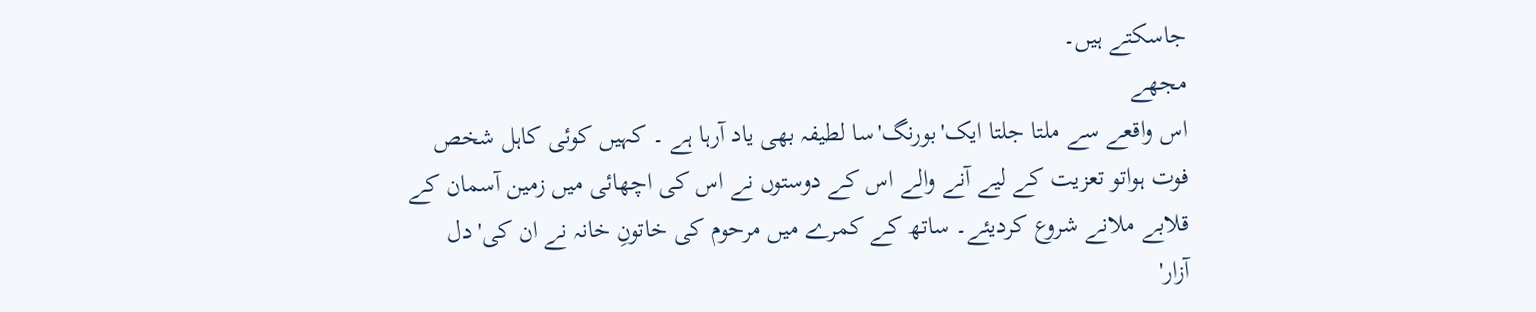جاسکتے ہیں۔
مجھے
اس واقعے سے ملتا جلتا ایک'بورنگ'سا لطیفہ بھی یاد آرہا ہے ۔ کہیں کوئی کاہل شخص
فوت ہواتو تعزیت کے لیے آنے والے اس کے دوستوں نے اس کی اچھائی میں زمین آسمان کے
قلابے ملانے شروع کردیئے۔ ساتھ کے کمرے میں مرحوم کی خاتونِ خانہ نے ان کی'دل
آزار'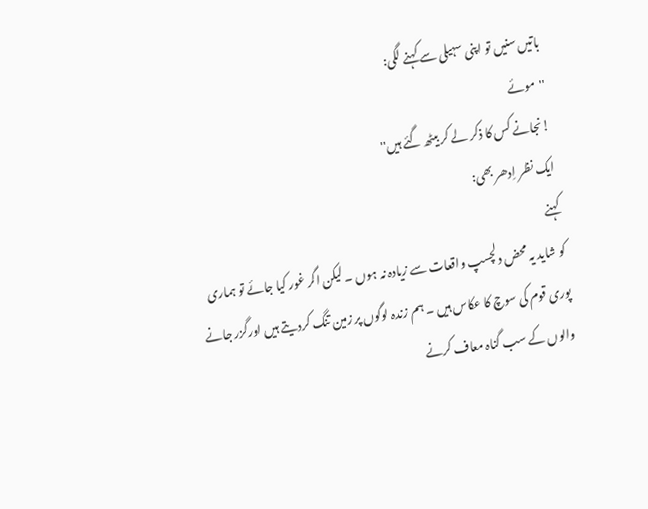باتیں سنیں تو اپنی سہیلی سے کہنے لگی:
''موئے
!نجانے کس کا ذکر لے کر بیٹھ گئے ہیں''
ایک نظر اِدھر بھی:
کہنے
کو شاید یہ محض دلچسپ واقعات سے زیادہ نہ ہوں ۔ لیکن اگر غور کیا جائے تو ہماری
پوری قوم کی سوچ کا عکاس ہیں ۔ ہم زندہ لوگوں پر زمین تنگ کردیتے ہیں اورگزر جانے
والوں کے سب گناہ معاف کرنے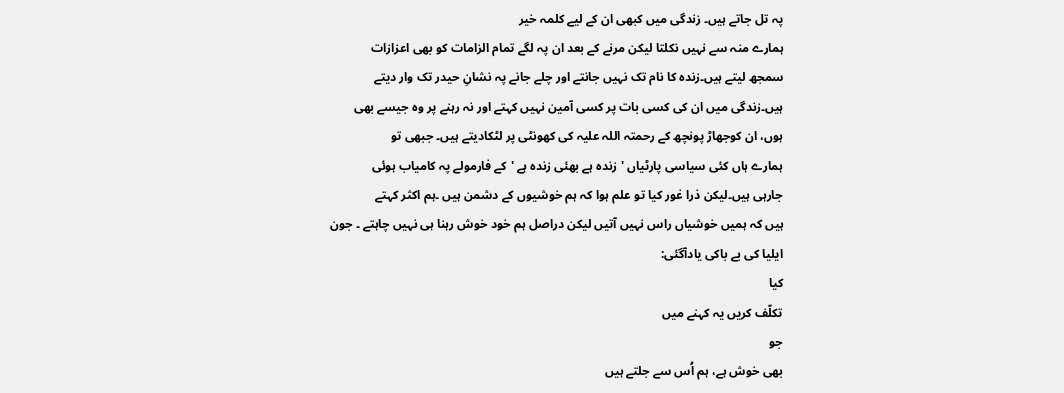پہ تل جاتے ہیں۔ زندگی میں کبھی ان کے لیے کلمہ خیر
ہمارے منہ سے نہیں نکلتا لیکن مرنے کے بعد ان پہ لگے تمام الزامات کو بھی اعزازات
سمجھ لیتے ہیں۔زندہ کا نام تک نہیں جانتے اور چلے جانے پہ نشانِ حیدر تک وار دیتے
ہیں۔زندگی میں ان کی کسی بات پر کسی آمین نہیں کہتے اور نہ رہنے پر وہ جیسے بھی
ہوں، ان کوجھاڑ پونچھ کے رحمتہ اللہ علیہ کی کھونٹی پر لٹکادیتے ہیں۔ جبھی تو
ہمارے ہاں کئی سیاسی پارٹیاں 'زندہ ہے بھئی زندہ ہے 'کے فارمولے پہ کامیاب ہوئی
جارہی ہیں۔لیکن ذرا غور کیا تو علم ہوا کہ ہم خوشیوں کے دشمن ہیں ۔ہم اکثر کہتے
ہیں کہ ہمیں خوشیاں راس نہیں آتیں لیکن دراصل ہم خود خوش رہنا ہی نہیں چاہتے ۔ جون
ایلیا کی بے باکی یادآگئی:
کیا
تکلّف کریں یہ کہنے میں
جو
بھی خوش ہے، ہم اُس سے جلتے ہیں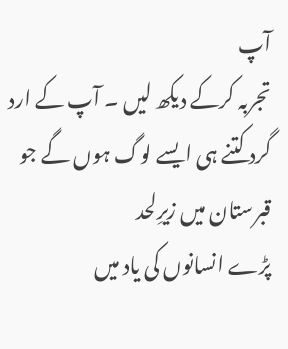آپ
تجربہ کرکے دیکھ لیں ۔ آپ کے ارد گرد کتنے ہی ایسے لوگ ہوں گے جو قبرستان میں زیرِلحد
پڑے انسانوں کی یاد میں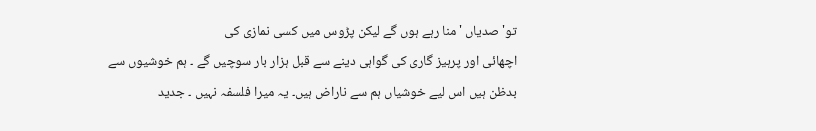تو'صدیاں ' منا رہے ہوں گے لیکن پڑوس میں کسی نمازی کی
اچھائی اور پرہیز گاری کی گواہی دینے سے قبل ہزار بار سوچیں گے ۔ ہم خوشیوں سے
بدظن ہیں اس لیے خوشیاں ہم سے ناراض ہیں۔ یہ میرا فلسفہ نہیں ۔ جدید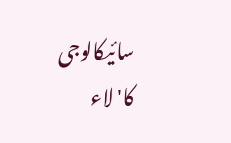سائیکالوجی
کا' لاء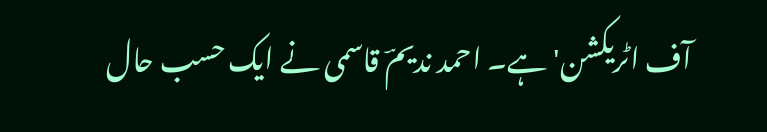آف اٹریکشن' ہے۔ احمد ندیمؔ قاسمی نے ایک حسب حال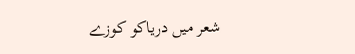شعر میں دریاکو کوزے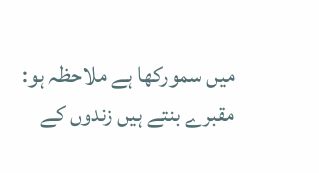میں سمورکھا ہے ملاحظہ ہو:
مقبرے بنتے ہیں زندوں کے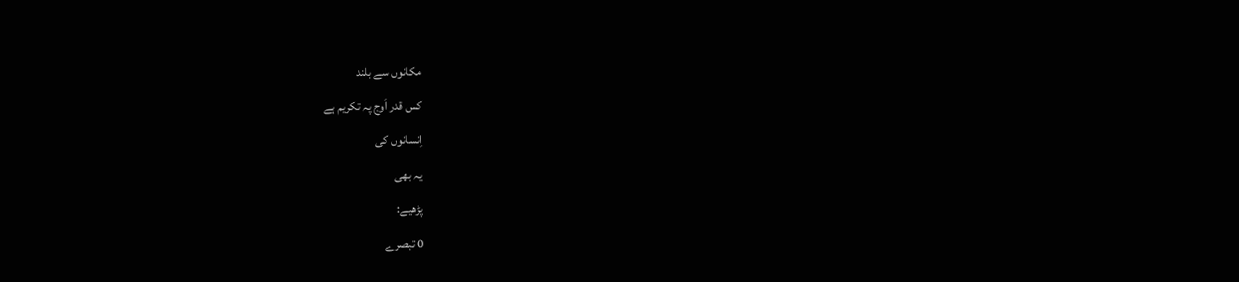مکانوں سے بلند
کس قدر اَوج پہ تکریم ہے
اِنسانوں کی
یہ بھی
پڑھیے:
0 تبصرے